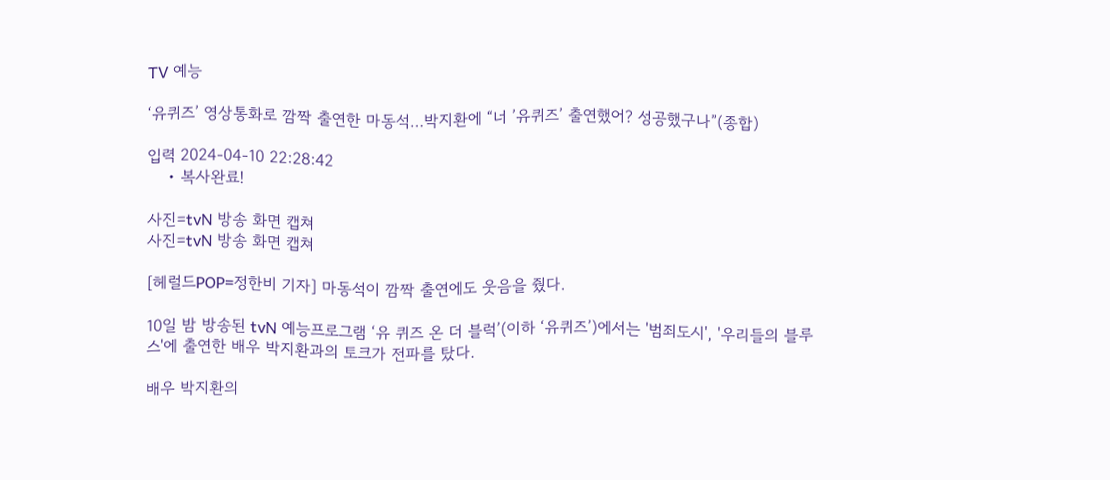TV 예능

‘유퀴즈’ 영상통화로 깜짝 출연한 마동석…박지환에 “너 ’유퀴즈’ 출연했어? 성공했구나”(종합)

입력 2024-04-10 22:28:42
    • 복사완료!

사진=tvN 방송 화면 캡쳐
사진=tvN 방송 화면 캡쳐

[헤럴드POP=정한비 기자] 마동석이 깜짝 출연에도 웃음을 줬다.

10일 밤 방송된 tvN 예능프로그램 ‘유 퀴즈 온 더 블럭’(이하 ‘유퀴즈’)에서는 '범죄도시', '우리들의 블루스'에 출연한 배우 박지환과의 토크가 전파를 탔다.

배우 박지환의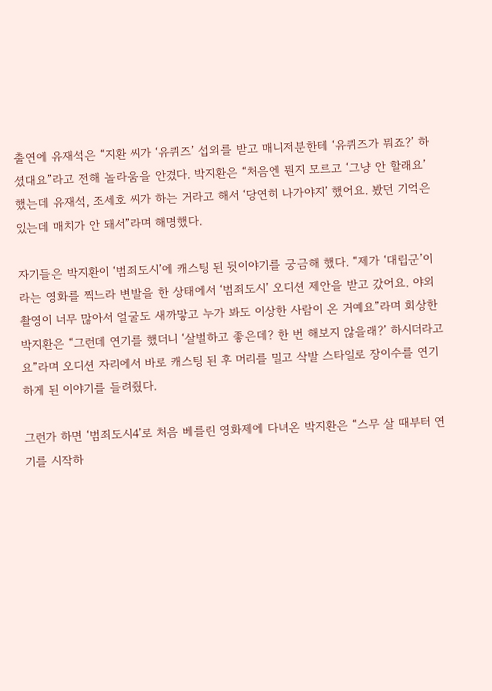출연에 유재석은 “지환 씨가 ‘유퀴즈’ 섭외를 받고 매니저분한테 ‘유퀴즈가 뭐죠?’ 하셨대요”라고 전해 놀라움을 안겼다. 박지환은 “처음엔 뭔지 모르고 ‘그냥 안 할래요’ 했는데 유재석, 조세호 씨가 하는 거라고 해서 ‘당연히 나가야지’ 했어요. 봤던 기억은 있는데 매치가 안 돼서”라며 해명했다.

자기들은 박지환이 ‘범죄도시’에 캐스팅 된 뒷이야기를 궁금해 했다. “제가 ‘대립군’이라는 영화를 찍느라 변발을 한 상태에서 ‘범죄도시’ 오디션 제안을 받고 갔어요. 야외 촬영이 너무 많아서 얼굴도 새까맣고 누가 봐도 이상한 사람이 온 거예요”라며 회상한 박지환은 “그런데 연기를 했더니 ‘살벌하고 좋은데? 한 번 해보지 않을래?’ 하시더라고요”라며 오디션 자리에서 바로 캐스팅 된 후 머리를 밀고 삭발 스타일로 장이수를 연기하게 된 이야기를 들려줬다.

그런가 하면 ‘범죄도시4’로 처음 베를린 영화제에 다녀온 박지환은 “스무 살 때부터 연기를 시작하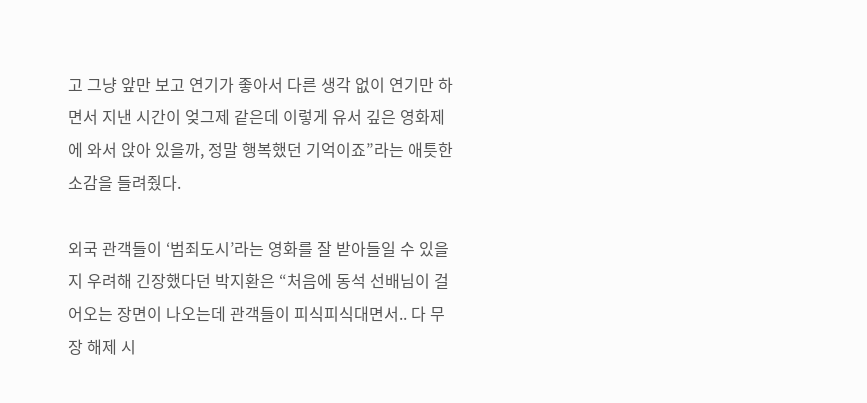고 그냥 앞만 보고 연기가 좋아서 다른 생각 없이 연기만 하면서 지낸 시간이 엊그제 같은데 이렇게 유서 깊은 영화제에 와서 앉아 있을까, 정말 행복했던 기억이죠”라는 애틋한 소감을 들려줬다.

외국 관객들이 ‘범죄도시’라는 영화를 잘 받아들일 수 있을지 우려해 긴장했다던 박지환은 “처음에 동석 선배님이 걸어오는 장면이 나오는데 관객들이 피식피식대면서.. 다 무장 해제 시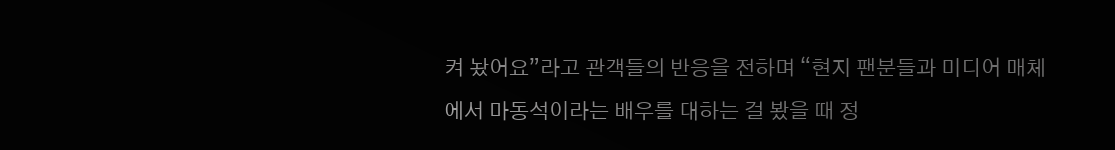켜 놨어요”라고 관객들의 반응을 전하며 “현지 팬분들과 미디어 매체에서 마동석이라는 배우를 대하는 걸 봤을 때 정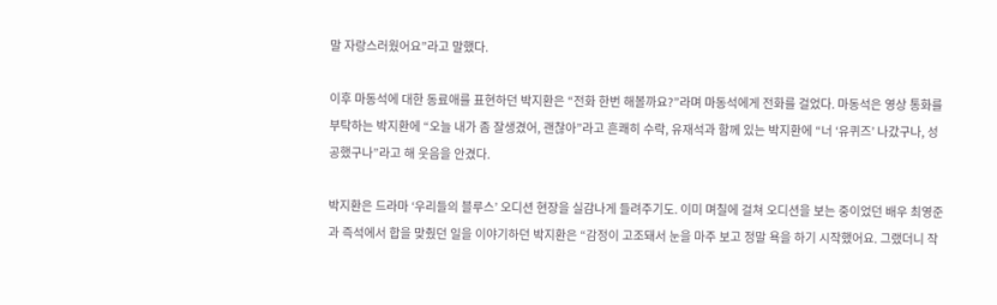말 자랑스러웠어요”라고 말했다.

이후 마동석에 대한 동료애를 표현하던 박지환은 “전화 한번 해볼까요?”라며 마동석에게 전화를 걸었다. 마동석은 영상 통화를 부탁하는 박지환에 “오늘 내가 좀 잘생겼어, 괜찮아”라고 흔쾌히 수락, 유재석과 함께 있는 박지환에 “너 ‘유퀴즈’ 나갔구나, 성공했구나”라고 해 웃음을 안겼다.

박지환은 드라마 ‘우리들의 블루스’ 오디션 현장을 실감나게 들려주기도. 이미 며칠에 걸쳐 오디션을 보는 중이었던 배우 최영준과 즉석에서 합을 맞췄던 일을 이야기하던 박지환은 “감정이 고조돼서 눈을 마주 보고 정말 욕을 하기 시작했어요. 그랬더니 작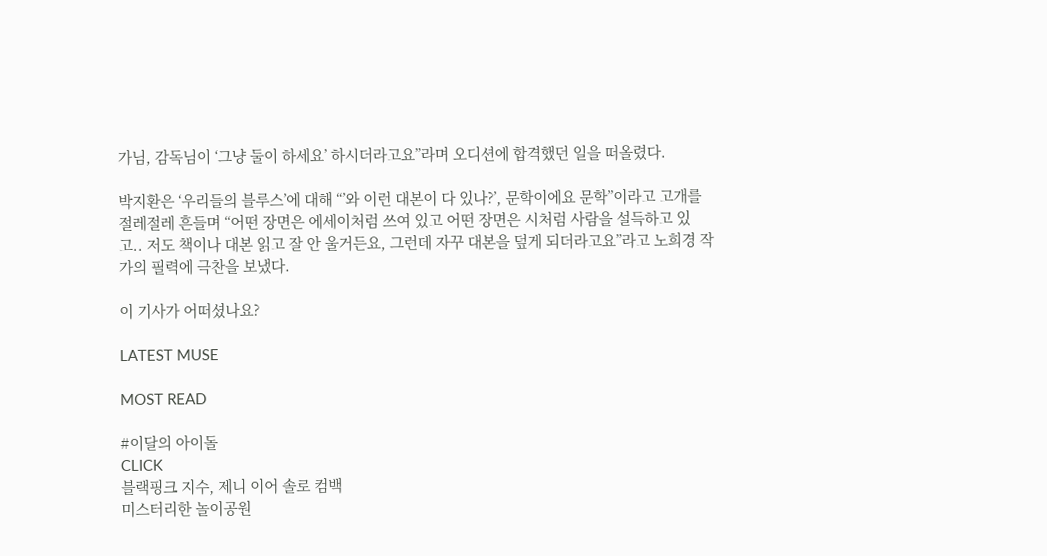가님, 감독님이 ‘그냥 둘이 하세요’ 하시더라고요”라며 오디션에 합격했던 일을 떠올렸다.

박지환은 ‘우리들의 블루스’에 대해 “’와 이런 대본이 다 있나?’, 문학이에요 문학”이라고 고개를 절레절레 흔들며 “어떤 장면은 에세이처럼 쓰여 있고 어떤 장면은 시처럼 사람을 설득하고 있고.. 저도 책이나 대본 읽고 잘 안 울거든요, 그런데 자꾸 대본을 덮게 되더라고요”라고 노희경 작가의 필력에 극찬을 보냈다.

이 기사가 어떠셨나요?

LATEST MUSE

MOST READ

#이달의 아이돌
CLICK
블랙핑크 지수, 제니 이어 솔로 컴백
미스터리한 놀이공원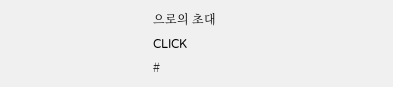으로의 초대
CLICK
#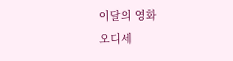이달의 영화
오디세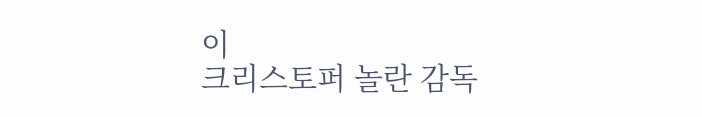이
크리스토퍼 놀란 감독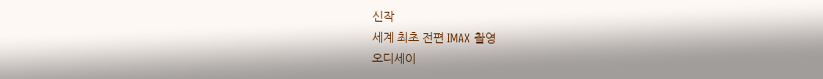신작
세계 최초 전편 IMAX 촬영
오디세이